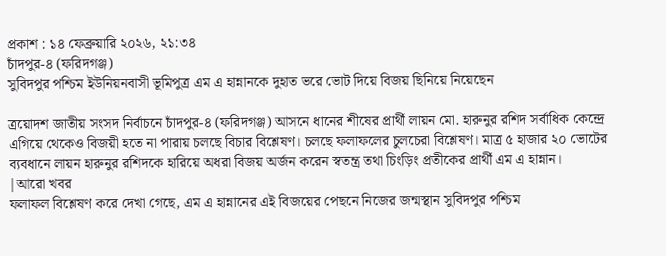প্রকাশ : ১৪ ফেব্রুয়ারি ২০২৬, ২১:৩৪
চাঁদপুর-৪ (ফরিদগঞ্জ)
সুবিদপুর পশ্চিম ইউনিয়নবাসী ভূমিপুত্র এম এ হান্নানকে দুহাত ভরে ভোট দিয়ে বিজয় ছিনিয়ে নিয়েছেন

ত্রয়োদশ জাতীয় সংসদ নির্বাচনে চাঁদপুর-৪ (ফরিদগঞ্জ) আসনে ধানের শীষের প্রার্থী লায়ন মো. হারুনুর রশিদ সর্বাধিক কেন্দ্রে এগিয়ে থেকেও বিজয়ী হতে না পারায় চলছে বিচার বিশ্লেষণ। চলছে ফলাফলের চুলচেরা বিশ্লেষণ। মাত্র ৫ হাজার ২০ ভোটের ব্যবধানে লায়ন হারুনুর রশিদকে হারিয়ে অধরা বিজয় অর্জন করেন স্বতন্ত্র তথা চিংড়িং প্রতীকের প্রার্থী এম এ হান্নান।
|আরো খবর
ফলাফল বিশ্লেষণ করে দেখা গেছে, এম এ হান্নানের এই বিজয়ের পেছনে নিজের জন্মস্থান সুবিদপুর পশ্চিম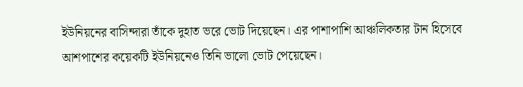ইউনিয়নের বাসিন্দারা তাঁকে দুহাত ভরে ভোট দিয়েছেন। এর পাশাপাশি আঞ্চলিকতার টান হিসেবে আশপাশের কয়েকটি ইউনিয়নেও তিনি ভালো ভোট পেয়েছেন।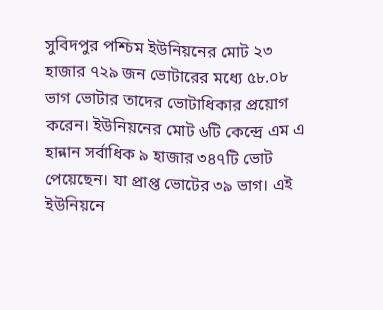সুবিদপুর পশ্চিম ইউনিয়নের মোট ২৩ হাজার ৭২৯ জন ভোটারের মধ্যে ৫৮.০৮ ভাগ ভোটার তাদের ভোটাধিকার প্রয়োগ করেন। ইউনিয়নের মোট ৬টি কেন্দ্রে এম এ হান্নান সর্বাধিক ৯ হাজার ৩৪৭টি ভোট পেয়েছেন। যা প্রাপ্ত ভোটের ৩৯ ভাগ। এই ইউনিয়নে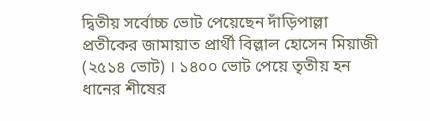দ্বিতীয় সর্বোচ্চ ভোট পেয়েছেন দাঁড়িপাল্লা প্রতীকের জামায়াত প্রার্থী বিল্লাল হোসেন মিয়াজী (২৫১৪ ভোট) । ১৪০০ ভোট পেয়ে তৃতীয় হন ধানের শীষের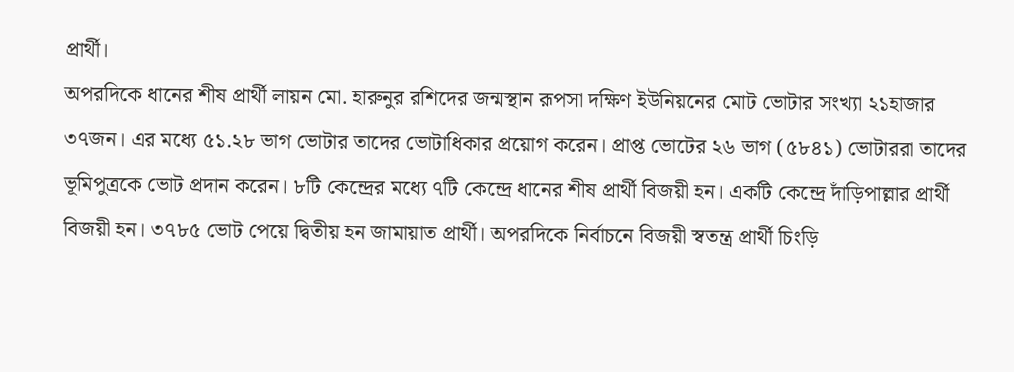প্রার্থী।
অপরদিকে ধানের শীষ প্রার্থী লায়ন মো. হারুনুর রশিদের জন্মস্থান রূপসা দক্ষিণ ইউনিয়নের মোট ভোটার সংখ্যা ২১হাজার ৩৭জন। এর মধ্যে ৫১.২৮ ভাগ ভোটার তাদের ভোটাধিকার প্রয়োগ করেন। প্রাপ্ত ভোটের ২৬ ভাগ (৫৮৪১) ভোটাররা তাদের ভূমিপুত্রকে ভোট প্রদান করেন। ৮টি কেন্দ্রের মধ্যে ৭টি কেন্দ্রে ধানের শীষ প্রার্থী বিজয়ী হন। একটি কেন্দ্রে দাঁড়িপাল্লার প্রার্থী বিজয়ী হন। ৩৭৮৫ ভোট পেয়ে দ্বিতীয় হন জামায়াত প্রার্থী। অপরদিকে নির্বাচনে বিজয়ী স্বতন্ত্র প্রার্থী চিংড়ি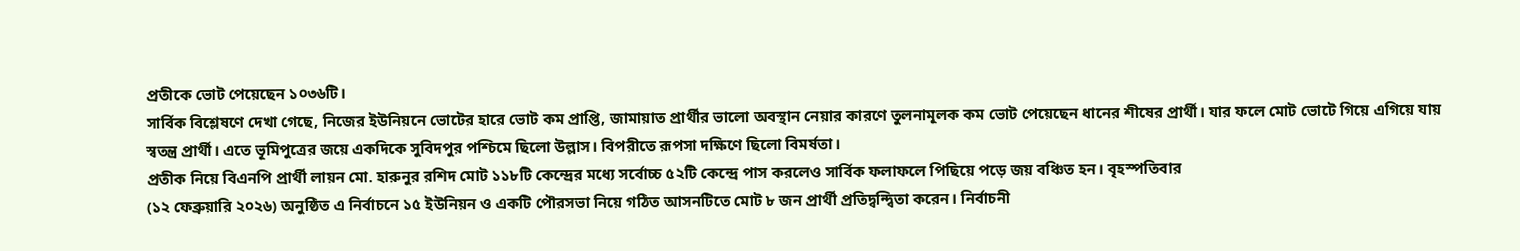প্রতীকে ভোট পেয়েছেন ১০৩৬টি।
সার্বিক বিশ্লেষণে দেখা গেছে, নিজের ইউনিয়নে ভোটের হারে ভোট কম প্রাপ্তি, জামায়াত প্রার্থীর ভালো অবস্থান নেয়ার কারণে তুলনামূলক কম ভোট পেয়েছেন ধানের শীষের প্রার্থী। যার ফলে মোট ভোটে গিয়ে এগিয়ে যায় স্বতন্ত্র প্রার্থী। এতে ভূমিপুত্রের জয়ে একদিকে সুবিদপুর পশ্চিমে ছিলো উল্লাস। বিপরীতে রূপসা দক্ষিণে ছিলো বিমর্ষতা।
প্রতীক নিয়ে বিএনপি প্রার্থী লায়ন মো. হারুনুর রশিদ মোট ১১৮টি কেন্দ্রের মধ্যে সর্বোচ্চ ৫২টি কেন্দ্রে পাস করলেও সার্বিক ফলাফলে পিছিয়ে পড়ে জয় বঞ্চিত হন। বৃহস্পতিবার
(১২ ফেব্রুয়ারি ২০২৬) অনুষ্ঠিত এ নির্বাচনে ১৫ ইউনিয়ন ও একটি পৌরসভা নিয়ে গঠিত আসনটিতে মোট ৮ জন প্রার্থী প্রতিদ্বন্দ্বিতা করেন। নির্বাচনী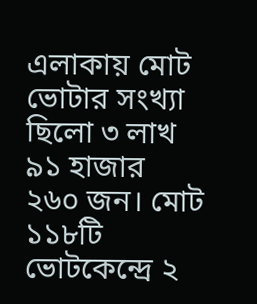এলাকায় মোট ভোটার সংখ্যা ছিলো ৩ লাখ ৯১ হাজার ২৬০ জন। মোট ১১৮টি ভোটকেন্দ্রে ২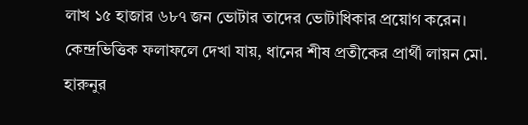লাখ ১৫ হাজার ৬৮৭ জন ভোটার তাদের ভোটাধিকার প্রয়োগ করেন।
কেন্দ্রভিত্তিক ফলাফলে দেখা যায়, ধানের শীষ প্রতীকের প্রার্থী লায়ন মো. হারুনুর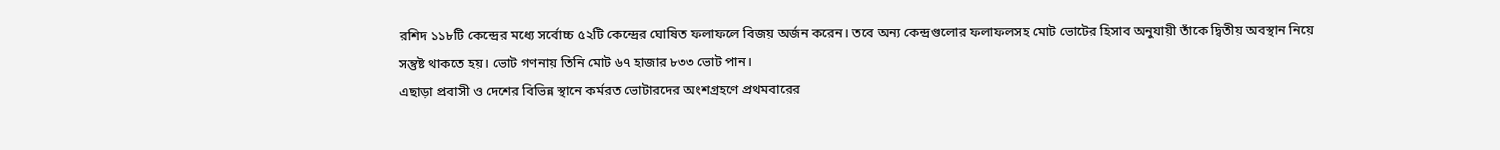রশিদ ১১৮টি কেন্দ্রের মধ্যে সর্বোচ্চ ৫২টি কেন্দ্রের ঘোষিত ফলাফলে বিজয় অর্জন করেন। তবে অন্য কেন্দ্রগুলোর ফলাফলসহ মোট ভোটের হিসাব অনুযায়ী তাঁকে দ্বিতীয় অবস্থান নিয়ে সন্তুষ্ট থাকতে হয়। ভোট গণনায় তিনি মোট ৬৭ হাজার ৮৩৩ ভোট পান।
এছাড়া প্রবাসী ও দেশের বিভিন্ন স্থানে কর্মরত ভোটারদের অংশগ্রহণে প্রথমবারের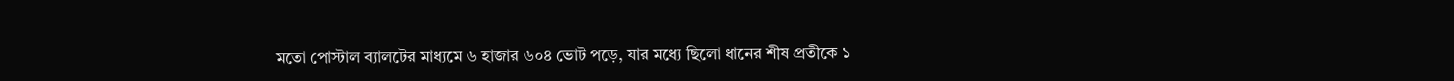মতো পোস্টাল ব্যালটের মাধ্যমে ৬ হাজার ৬০৪ ভোট পড়ে, যার মধ্যে ছিলো ধানের শীষ প্রতীকে ১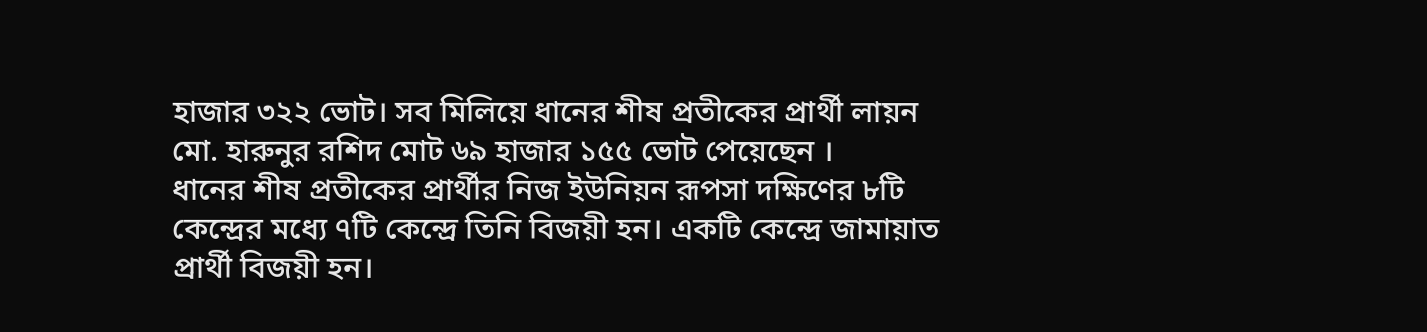হাজার ৩২২ ভোট। সব মিলিয়ে ধানের শীষ প্রতীকের প্রার্থী লায়ন মো. হারুনুর রশিদ মোট ৬৯ হাজার ১৫৫ ভোট পেয়েছেন ।
ধানের শীষ প্রতীকের প্রার্থীর নিজ ইউনিয়ন রূপসা দক্ষিণের ৮টি কেন্দ্রের মধ্যে ৭টি কেন্দ্রে তিনি বিজয়ী হন। একটি কেন্দ্রে জামায়াত প্রার্থী বিজয়ী হন।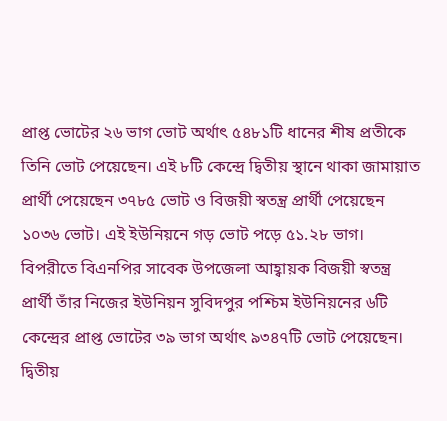প্রাপ্ত ভোটের ২৬ ভাগ ভোট অর্থাৎ ৫৪৮১টি ধানের শীষ প্রতীকে তিনি ভোট পেয়েছেন। এই ৮টি কেন্দ্রে দ্বিতীয় স্থানে থাকা জামায়াত প্রার্থী পেয়েছেন ৩৭৮৫ ভোট ও বিজয়ী স্বতন্ত্র প্রার্থী পেয়েছেন ১০৩৬ ভোট। এই ইউনিয়নে গড় ভোট পড়ে ৫১.২৮ ভাগ।
বিপরীতে বিএনপির সাবেক উপজেলা আহ্বায়ক বিজয়ী স্বতন্ত্র প্রার্থী তাঁর নিজের ইউনিয়ন সুবিদপুর পশ্চিম ইউনিয়নের ৬টি কেন্দ্রের প্রাপ্ত ভোটের ৩৯ ভাগ অর্থাৎ ৯৩৪৭টি ভোট পেয়েছেন। দ্বিতীয়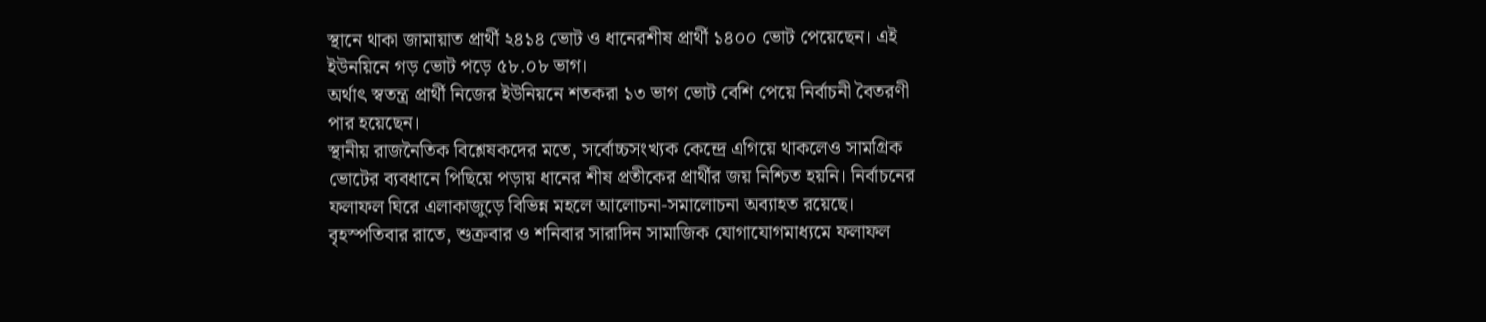স্থানে থাকা জামায়াত প্রার্থী ২৪১৪ ভোট ও ধানেরশীষ প্রার্থী ১৪০০ ভোট পেয়েছেন। এই ইউনয়িনে গড় ভোট পড়ে ৫৮.০৮ ভাগ।
অর্থাৎ স্বতন্ত্র প্রার্থী নিজের ইউনিয়নে শতকরা ১৩ ভাগ ভোট বেশি পেয়ে নির্বাচনী বৈতরণী পার হয়েছেন।
স্থানীয় রাজনৈতিক বিশ্লেষকদের মতে, সর্বোচ্চসংখ্যক কেন্দ্রে এগিয়ে থাকলেও সামগ্রিক ভোটের ব্যবধানে পিছিয়ে পড়ায় ধানের শীষ প্রতীকের প্রার্থীর জয় নিশ্চিত হয়নি। নির্বাচনের ফলাফল ঘিরে এলাকাজুড়ে বিভিন্ন মহলে আলোচনা-সমালোচনা অব্যাহত রয়েছে। বৃহস্পতিবার রাতে, শুক্রবার ও শনিবার সারাদিন সামাজিক যোগাযোগমাধ্যমে ফলাফল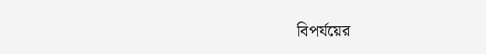বিপর্যয়ের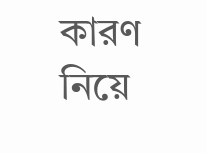কারণ নিয়ে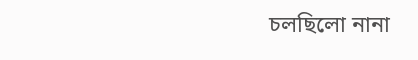চলছিলো নানা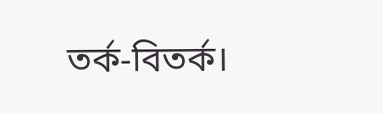তর্ক-বিতর্ক।